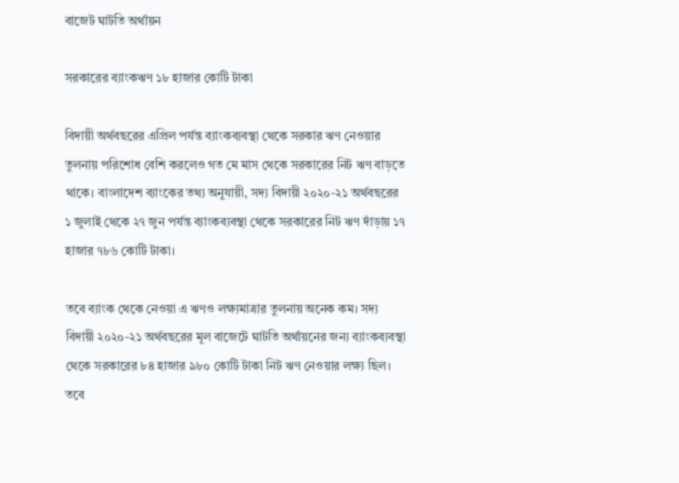বাজেট ঘাটতি অর্থায়ন

সরকারের ব্যাংকঋণ ১৮ হাজার কোটি টাকা

বিদায়ী অর্থবছরের এপ্রিল পর্যন্ত ব্যাংকব্যবস্থা থেকে সরকার ঋণ নেওয়ার তুলনায় পরিশোধ বেশি করলেও গত মে মাস থেকে সরকারের নিট ঋণ বাড়তে থাকে। বাংলাদেশ ব্যাংকের তথ্য অনুযায়ী, সদ্য বিদায়ী ২০২০-২১ অর্থবছরের ১ জুলাই থেকে ২৭ জুন পর্যন্ত ব্যাংকব্যবস্থা থেকে সরকারের নিট ঋণ দাঁড়ায় ১৭ হাজার ৭৮৬ কোটি টাকা।

তবে ব্যাংক থেকে নেওয়া এ ঋণও লক্ষ্যমাত্রার তুলনায় অনেক কম। সদ্য বিদায়ী ২০২০-২১ অর্থবছরের মূল বাজেটে ঘাটতি অর্থায়নের জন্য ব্যাংকব্যবস্থা থেকে সরকারের ৮৪ হাজার ৯৮০ কোটি টাকা নিট ঋণ নেওয়ার লক্ষ্য ছিল। তবে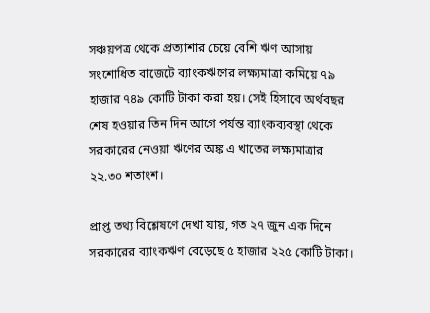সঞ্চয়পত্র থেকে প্রত্যাশার চেয়ে বেশি ঋণ আসায় সংশোধিত বাজেটে ব্যাংকঋণের লক্ষ্যমাত্রা কমিয়ে ৭৯ হাজার ৭৪৯ কোটি টাকা করা হয়। সেই হিসাবে অর্থবছর শেষ হওয়ার তিন দিন আগে পর্যন্ত ব্যাংকব্যবস্থা থেকে সরকারের নেওয়া ঋণের অঙ্ক এ খাতের লক্ষ্যমাত্রার ২২.৩০ শতাংশ।

প্রাপ্ত তথ্য বিশ্লেষণে দেখা যায়, গত ২৭ জুন এক দিনে সরকারের ব্যাংকঋণ বেড়েছে ৫ হাজার ২২৫ কোটি টাকা।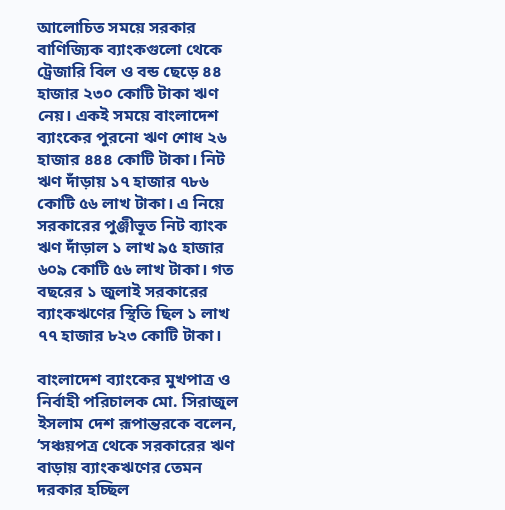আলোচিত সময়ে সরকার বাণিজ্যিক ব্যাংকগুলো থেকে ট্রেজারি বিল ও বন্ড ছেড়ে ৪৪ হাজার ২৩০ কোটি টাকা ঋণ নেয়। একই সময়ে বাংলাদেশ ব্যাংকের পুরনো ঋণ শোধ ২৬ হাজার ৪৪৪ কোটি টাকা। নিট ঋণ দাঁড়ায় ১৭ হাজার ৭৮৬ কোটি ৫৬ লাখ টাকা। এ নিয়ে সরকারের পুঞ্জীভূত নিট ব্যাংক ঋণ দাঁড়াল ১ লাখ ৯৫ হাজার ৬০৯ কোটি ৫৬ লাখ টাকা। গত বছরের ১ জুলাই সরকারের ব্যাংকঋণের স্থিতি ছিল ১ লাখ ৭৭ হাজার ৮২৩ কোটি টাকা।

বাংলাদেশ ব্যাংকের মুখপাত্র ও নির্বাহী পরিচালক মো. সিরাজুল ইসলাম দেশ রূপান্তরকে বলেন, ‘সঞ্চয়পত্র থেকে সরকারের ঋণ বাড়ায় ব্যাংকঋণের তেমন দরকার হচ্ছিল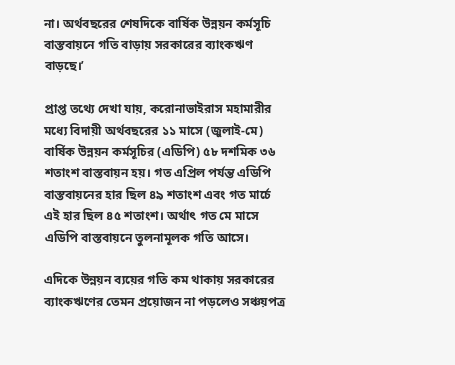না। অর্থবছরের শেষদিকে বার্ষিক উন্নয়ন কর্মসূচি বাস্তবায়নে গতি বাড়ায় সরকারের ব্যাংকঋণ বাড়ছে।’

প্রাপ্ত তথ্যে দেখা যায়, করোনাভাইরাস মহামারীর মধ্যে বিদায়ী অর্থবছরের ১১ মাসে (জুলাই-মে) বার্ষিক উন্নয়ন কর্মসূচির (এডিপি) ৫৮ দশমিক ৩৬ শতাংশ বাস্তবায়ন হয়। গত এপ্রিল পর্যন্ত এডিপি বাস্তবায়নের হার ছিল ৪৯ শতাংশ এবং গত মার্চে এই হার ছিল ৪৫ শতাংশ। অর্থাৎ গত মে মাসে এডিপি বাস্তবায়নে তুলনামূলক গতি আসে।

এদিকে উন্নয়ন ব্যয়ের গতি কম থাকায় সরকারের ব্যাংকঋণের তেমন প্রয়োজন না পড়লেও সঞ্চয়পত্র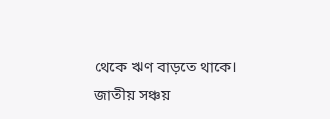থেকে ঋণ বাড়তে থাকে। জাতীয় সঞ্চয়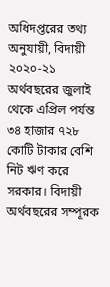অধিদপ্তরের তথ্য অনুযায়ী, বিদায়ী ২০২০-২১ অর্থবছরের জুলাই থেকে এপ্রিল পর্যন্ত ৩৪ হাজার ৭২৮ কোটি টাকার বেশি নিট ঋণ করে সরকার। বিদায়ী অর্থবছরের সম্পূরক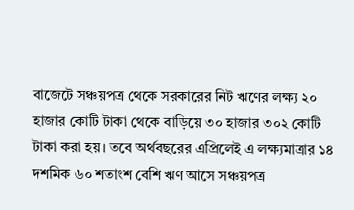বাজেটে সঞ্চয়পত্র থেকে সরকারের নিট ঋণের লক্ষ্য ২০ হাজার কোটি টাকা থেকে বাড়িয়ে ৩০ হাজার ৩০২ কোটি টাকা করা হয়। তবে অর্থবছরের এপ্রিলেই এ লক্ষ্যমাত্রার ১৪ দশমিক ৬০ শতাংশ বেশি ঋণ আসে সঞ্চয়পত্র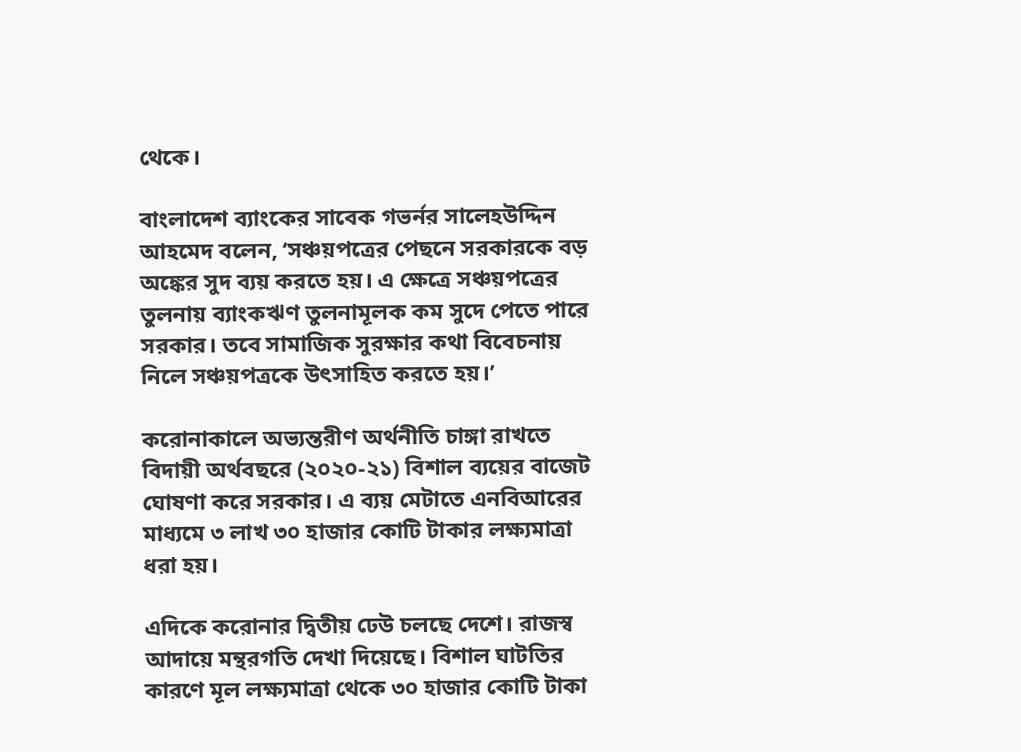থেকে।

বাংলাদেশ ব্যাংকের সাবেক গভর্নর সালেহউদ্দিন আহমেদ বলেন, ‘সঞ্চয়পত্রের পেছনে সরকারকে বড় অঙ্কের সুদ ব্যয় করতে হয়। এ ক্ষেত্রে সঞ্চয়পত্রের তুলনায় ব্যাংকঋণ তুলনামূলক কম সুদে পেতে পারে সরকার। তবে সামাজিক সুরক্ষার কথা বিবেচনায় নিলে সঞ্চয়পত্রকে উৎসাহিত করতে হয়।’

করোনাকালে অভ্যন্তরীণ অর্থনীতি চাঙ্গা রাখতে বিদায়ী অর্থবছরে (২০২০-২১) বিশাল ব্যয়ের বাজেট ঘোষণা করে সরকার। এ ব্যয় মেটাতে এনবিআরের মাধ্যমে ৩ লাখ ৩০ হাজার কোটি টাকার লক্ষ্যমাত্রা ধরা হয়।

এদিকে করোনার দ্বিতীয় ঢেউ চলছে দেশে। রাজস্ব আদায়ে মন্থরগতি দেখা দিয়েছে। বিশাল ঘাটতির কারণে মূল লক্ষ্যমাত্রা থেকে ৩০ হাজার কোটি টাকা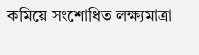কমিয়ে সংশোধিত লক্ষ্যমাত্রা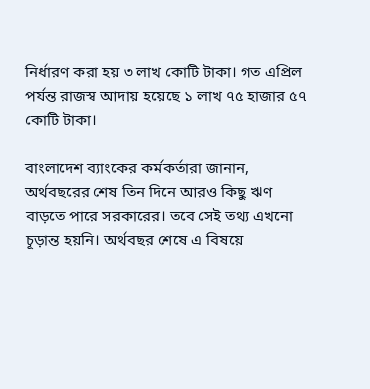নির্ধারণ করা হয় ৩ লাখ কোটি টাকা। গত এপ্রিল পর্যন্ত রাজস্ব আদায় হয়েছে ১ লাখ ৭৫ হাজার ৫৭ কোটি টাকা।

বাংলাদেশ ব্যাংকের কর্মকর্তারা জানান, অর্থবছরের শেষ তিন দিনে আরও কিছু ঋণ বাড়তে পারে সরকারের। তবে সেই তথ্য এখনো চূড়ান্ত হয়নি। অর্থবছর শেষে এ বিষয়ে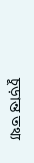চূড়ান্ত তথ্য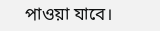পাওয়া যাবে।